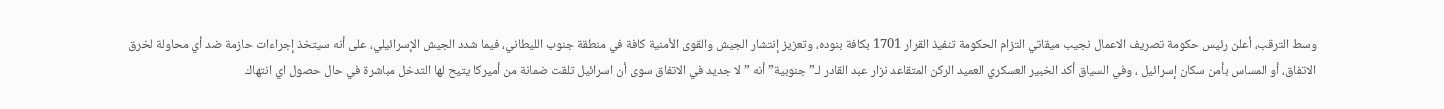وسط الترقب، أعلن رئيس حكومة تصريف الاعمال نجيب ميقاتي التزام الحكومة تنفيذ القرار 1701 بكافة بنوده، وتعزيز إنتشار الجيش والقوى الأمنية كافة في منطقة جنوب الليطاني، فيما شدد الجيش الإسرائيلي، على أنه سيتخذ إجراءات حازمة ضد أي محاولة لخرق الاتفاق، أو المساس بأمن سكان إسرائيل ، وفي السياق أكد الخبير العسكري العميد الركن المتقاعد نزار عبد القادر لـ”جنوبية” أنه ” لا جديد في الاتفاق سوى أن اسرائيل تلقت ضمانة من أميركا يتيح لها التدخل مباشرة في حال حصول اي انتهاك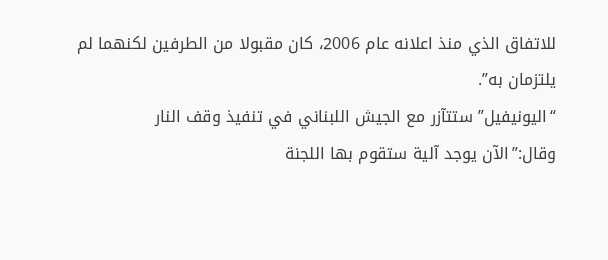للاتفاق الذي منذ اعلانه عام 2006، كان مقبولا من الطرفين لكنهما لم يلتزمان به”.
“اليونيفيل” ستتآزر مع الجيش اللبناني في تنفيذ وقف النار
وقال:”الآن يوجد آلية ستقوم بها اللجنة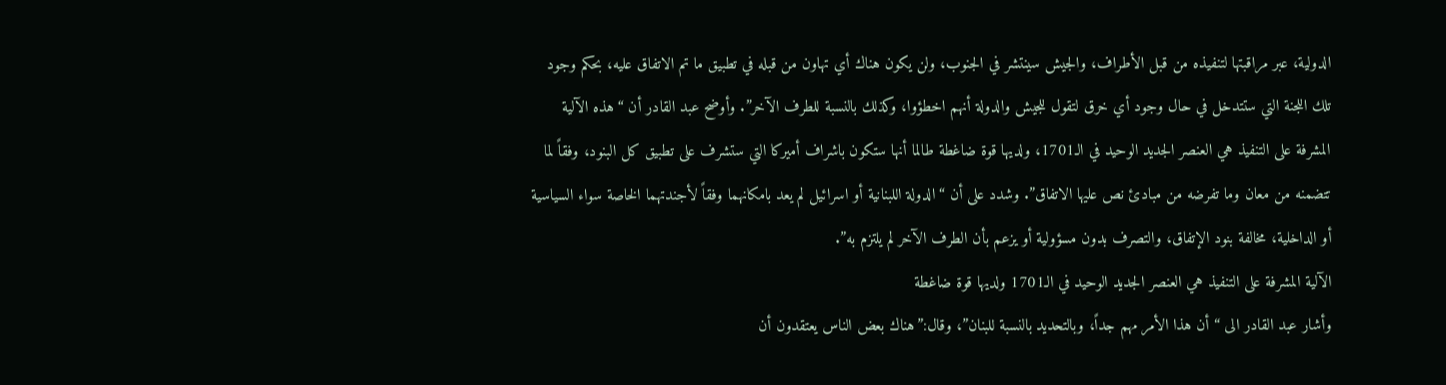الدولية، عبر مراقبتها لتنفيذه من قبل الأطراف، والجيش سينتشر في الجنوب، ولن يكون هناك أي تهاون من قبله في تطبيق ما تم الاتفاق عليه، بحكم وجود تلك اللجنة التي ستتدخل في حال وجود أي خرق لتقول للجيش والدولة أنهم اخطؤوا، وكذلك بالنسبة للطرف الآخر”. وأوضح عبد القادر أن “هذه الآلية المشرفة على التنفيذ هي العنصر الجديد الوحيد في الـ1701، ولديها قوة ضاغطة طالما أنها ستكون باشراف أميركا التي ستشرف على تطبيق كل البنود، وفقاً لما تتضمنه من معان وما تفرضه من مبادئ نص عليها الاتفاق”. وشدد على أن “الدولة اللبنانية أو اسرائيل لم يعد بامكانهما وفقاً لأجندتهما الخاصة سواء السياسية أو الداخلية، مخالفة بنود الإتفاق، والتصرف بدون مسؤولية أو يزعم بأن الطرف الآخر لم يلتزم به”.
الآلية المشرفة على التنفيذ هي العنصر الجديد الوحيد في الـ1701 ولديها قوة ضاغطة
وأشار عبد القادر الى “أن هذا الأمر مهم جداً، وبالتحديد بالنسبة للبنان”، وقال:”هناك بعض الناس يعتقدون أن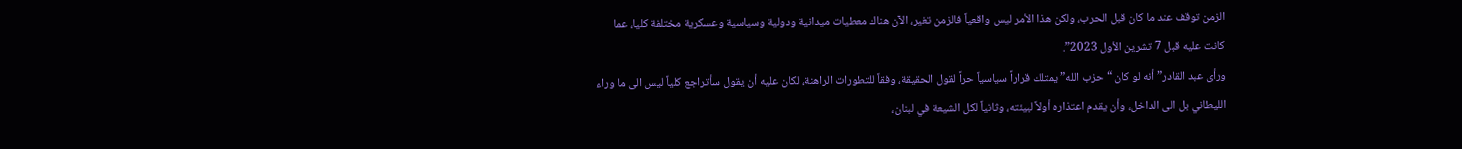الزمن توقف عند ما كان قبل الحرب، ولكن هذا الأمر ليس واقعياً فالزمن تغير، الآن هناك معطيات ميدانية ودولية وسياسية وعسكرية مختلفة كليا، عما كانت عليه قبل 7 تشرين الأول 2023”.
ورأى عبد القادر”أنه لو كان “حزب الله” يمتلك قراراً سياسياً حراً لقول الحقيقة، وفقاً للتطورات الراهنة، لكان عليه أن يقول سأتراجع كلياً ليس الى ما وراء الليطاني بل الى الداخل، وأن يقدم اعتذاره أولاً لبيئته، وثانياً لكل الشيعة في لبنان،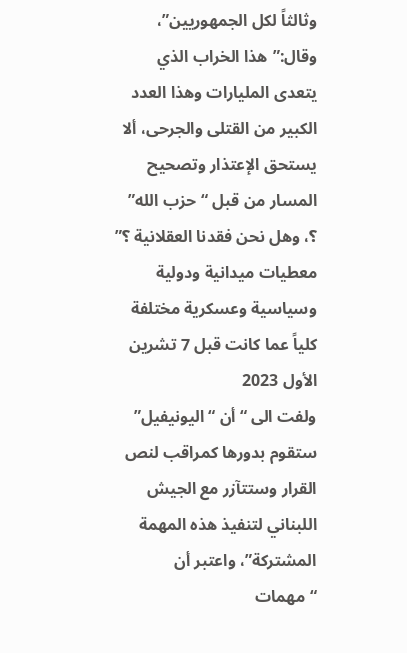وثالثاً لكل الجمهوريين”، وقال:”هذا الخراب الذي يتعدى المليارات وهذا العدد الكبير من القتلى والجرحى، ألا يستحق الإعتذار وتصحيح المسار من قبل “حزب الله” ؟، وهل نحن فقدنا العقلانية ؟”
معطيات ميدانية ودولية وسياسية وعسكرية مختلفة كلياً عما كانت قبل 7 تشرين الأول 2023
ولفت الى “أن “اليونيفيل” ستقوم بدورها كمراقب لنص القرار وستتآزر مع الجيش اللبناني لتنفيذ هذه المهمة المشتركة”، واعتبر أن “مهمات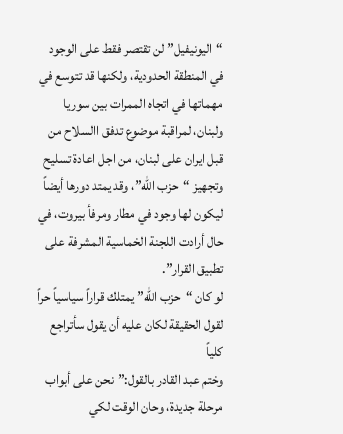“اليونيفيل” لن تقتصر فقط على الوجود في المنطقة الحدودية، ولكنها قد تتوسع في مهماتها في اتجاه الممرات بين سوريا ولبنان، لمراقبة موضوع تدفق االسلاح من قبل ايران على لبنان، من اجل اعادة تسليح وتجهيز “حزب الله”، وقد يمتد دورها أيضاً ليكون لها وجود في مطار ومرفأ بيروت، في حال أرادت اللجنة الخماسية المشرفة على تطبيق القرار”.
لو كان “حزب الله” يمتلك قراراً سياسياً حراً لقول الحقيقة لكان عليه أن يقول سأتراجع كلياً
وختم عبد القادر بالقول:”نحن على أبواب مرحلة جديدة، وحان الوقت لكي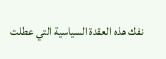نفك هذه العقدة السياسية التي عطلت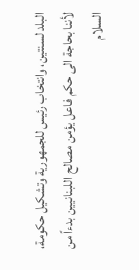البلد لسنتين، وانتخاب رئيس للجمهورية وتشكيل حكومة، لأننا بحاجة الى حكم فاعل يؤمن مصالح اللبنانيين بدءاً من السلام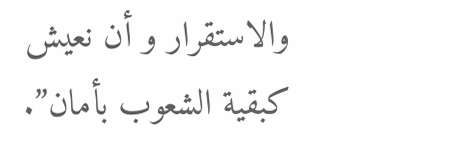والاستقرار و أن نعيش كبقية الشعوب بأمان”.